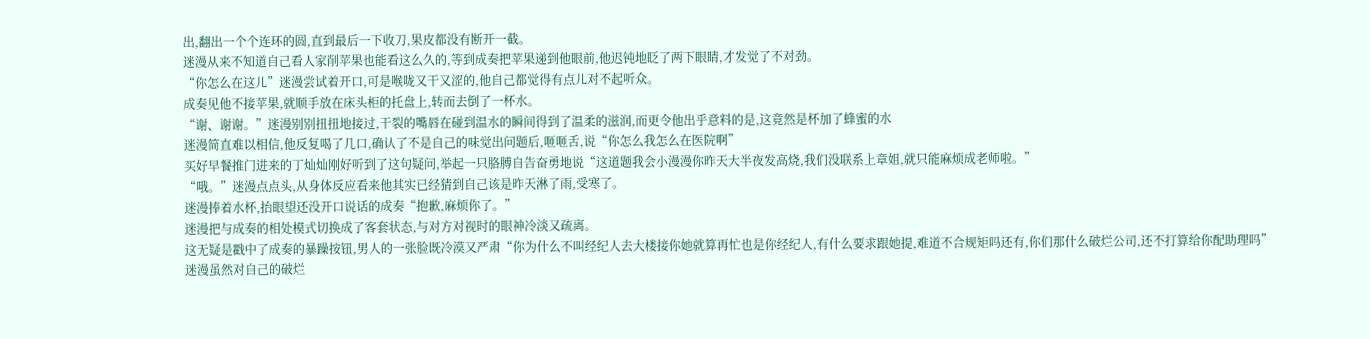出,翻出一个个连环的圆,直到最后一下收刀,果皮都没有断开一截。
迷漫从来不知道自己看人家削苹果也能看这么久的,等到成奏把苹果递到他眼前,他迟钝地眨了两下眼睛,才发觉了不对劲。
“你怎么在这儿”迷漫尝试着开口,可是喉咙又干又涩的,他自己都觉得有点儿对不起听众。
成奏见他不接苹果,就顺手放在床头柜的托盘上,转而去倒了一杯水。
“谢、谢谢。”迷漫别别扭扭地接过,干裂的嘴唇在碰到温水的瞬间得到了温柔的滋润,而更令他出乎意料的是,这竟然是杯加了蜂蜜的水
迷漫简直难以相信,他反复喝了几口,确认了不是自己的味觉出问题后,咂咂舌,说“你怎么我怎么在医院啊”
买好早餐推门进来的丁灿灿刚好听到了这句疑问,举起一只胳膊自告奋勇地说“这道题我会小漫漫你昨天大半夜发高烧,我们没联系上章姐,就只能麻烦成老师啦。”
“哦。”迷漫点点头,从身体反应看来他其实已经猜到自己该是昨天淋了雨,受寒了。
迷漫捧着水杯,抬眼望还没开口说话的成奏“抱歉,麻烦你了。”
迷漫把与成奏的相处模式切换成了客套状态,与对方对视时的眼神冷淡又疏离。
这无疑是戳中了成奏的暴躁按钮,男人的一张脸既冷漠又严肃“你为什么不叫经纪人去大楼接你她就算再忙也是你经纪人,有什么要求跟她提,难道不合规矩吗还有,你们那什么破烂公司,还不打算给你配助理吗”
迷漫虽然对自己的破烂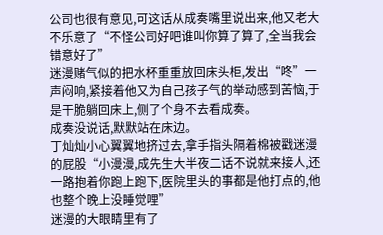公司也很有意见,可这话从成奏嘴里说出来,他又老大不乐意了“不怪公司好吧谁叫你算了算了,全当我会错意好了”
迷漫赌气似的把水杯重重放回床头柜,发出“咚”一声闷响,紧接着他又为自己孩子气的举动感到苦恼,于是干脆躺回床上,侧了个身不去看成奏。
成奏没说话,默默站在床边。
丁灿灿小心翼翼地挤过去,拿手指头隔着棉被戳迷漫的屁股“小漫漫,成先生大半夜二话不说就来接人,还一路抱着你跑上跑下,医院里头的事都是他打点的,他也整个晚上没睡觉哩”
迷漫的大眼睛里有了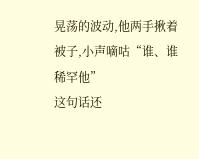晃荡的波动,他两手揪着被子,小声嘀咕“谁、谁稀罕他”
这句话还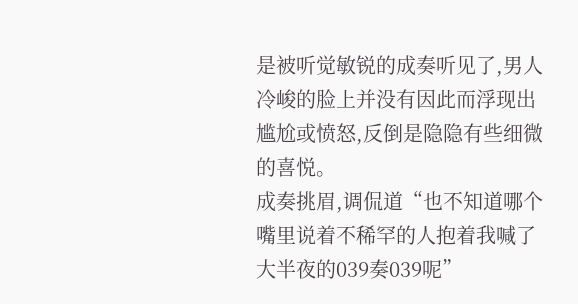是被听觉敏锐的成奏听见了,男人冷峻的脸上并没有因此而浮现出尴尬或愤怒,反倒是隐隐有些细微的喜悦。
成奏挑眉,调侃道“也不知道哪个嘴里说着不稀罕的人抱着我喊了大半夜的039奏039呢”